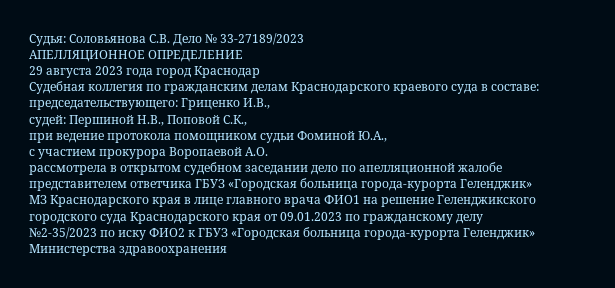Судья: Соловьянова С.В. Дело № 33-27189/2023
АПЕЛЛЯЦИОННОЕ ОПРЕДЕЛЕНИЕ
29 августа 2023 года город Краснодар
Судебная коллегия по гражданским делам Краснодарского краевого суда в составе: председательствующего: Гриценко И.В.,
судей: Першиной Н.В., Поповой С.К.,
при ведение протокола помощником судьи Фоминой Ю.А.,
с участием прокурора Воропаевой А.О.
рассмотрела в открытом судебном заседании дело по апелляционной жалобе представителем ответчика ГБУЗ «Городская больница города-курорта Геленджик» МЗ Краснодарского края в лице главного врача ФИО1 на решение Геленджикского городского суда Краснодарского края от 09.01.2023 по гражданскому делу №2-35/2023 по иску ФИО2 к ГБУЗ «Городская больница города-курорта Геленджик» Министерства здравоохранения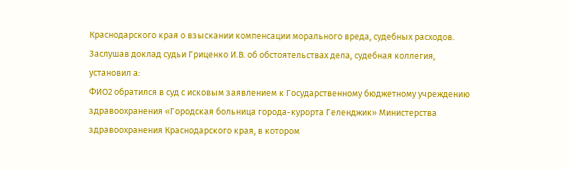Краснодарского края о взыскании компенсации морального вреда, судебных расходов.
Заслушав доклад судьи Гриценко И.В. об обстоятельствах дела, судебная коллегия,
установил а:
ФИО2 обратился в суд с исковым заявлением к Государственному бюджетному учреждению здравоохранения «Городская больница города-курорта Геленджик» Министерства здравоохранения Краснодарского края, в котором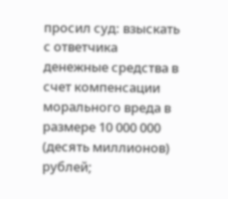просил суд: взыскать с ответчика денежные средства в счет компенсации морального вреда в размере 10 000 000 (десять миллионов) рублей;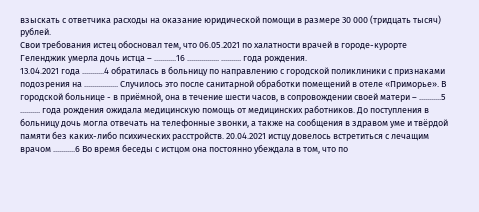взыскать с ответчика расходы на оказание юридической помощи в размере 30 000 (тридцать тысяч) рублей.
Свои требования истец обосновал тем, что 06.05.2021 по халатности врачей в городе-курорте Геленджик умерла дочь истца – ...........16 ................ .......... года рождения.
13.04.2021 года ...........4 обратилась в больницу по направлению с городской поликлиники с признаками подозрения на ................. Случилось это после санитарной обработки помещений в отеле «Приморье». В городской больнице - в приёмной, она в течение шести часов, в сопровождении своей матери – ...........5 .......... года рождения ожидала медицинскую помощь от медицинских работников. До поступления в больницу дочь могла отвечать на телефонные звонки, а также на сообщения в здравом уме и твёрдой памяти без каких-либо психических расстройств. 20.04.2021 истцу довелось встретиться с лечащим врачом ...........6 Во время беседы с истцом она постоянно убеждала в том, что по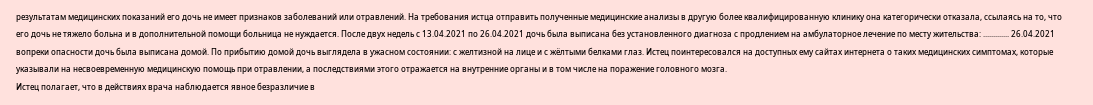результатам медицинских показаний его дочь не имеет признаков заболеваний или отравлений. На требования истца отправить полученные медицинские анализы в другую более квалифицированную клинику она категорически отказала, ссылаясь на то, что его дочь не тяжело больна и в дополнительной помощи больница не нуждается. После двух недель с 13.04.2021 по 26.04.2021 дочь была выписана без установленного диагноза с продлением на амбулаторное лечение по месту жительства: ............. 26.04.2021 вопреки опасности дочь была выписана домой. По прибытию домой дочь выглядела в ужасном состоянии: с желтизной на лице и с жёлтыми белками глаз. Истец поинтересовался на доступных ему сайтах интернета о таких медицинских симптомах, которые указывали на несвоевременную медицинскую помощь при отравлении, а последствиями этого отражается на внутренние органы и в том числе на поражение головного мозга.
Истец полагает, что в действиях врача наблюдается явное безразличие в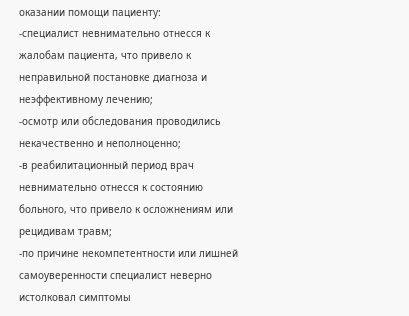оказании помощи пациенту:
-специалист невнимательно отнесся к жалобам пациента, что привело к неправильной постановке диагноза и неэффективному лечению;
-осмотр или обследования проводились некачественно и неполноценно;
-в реабилитационный период врач невнимательно отнесся к состоянию больного, что привело к осложнениям или рецидивам травм;
-по причине некомпетентности или лишней самоуверенности специалист неверно истолковал симптомы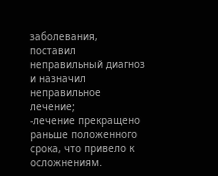заболевания, поставил неправильный диагноз и назначил неправильное лечение;
-лечение прекращено раньше положенного срока, что привело к осложнениям.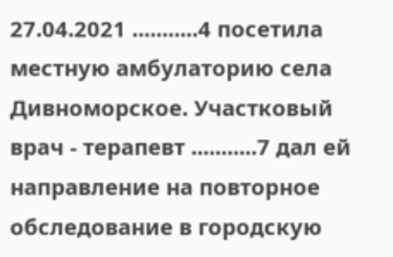27.04.2021 ...........4 посетила местную амбулаторию села Дивноморское. Участковый врач - терапевт ...........7 дал ей направление на повторное обследование в городскую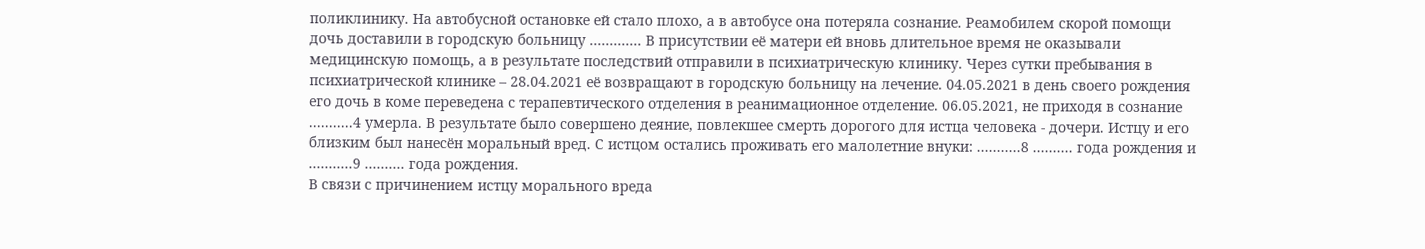поликлинику. На автобусной остановке ей стало плохо, а в автобусе она потеряла сознание. Реамобилем скорой помощи дочь доставили в городскую больницу ............. В присутствии её матери ей вновь длительное время не оказывали медицинскую помощь, а в результате последствий отправили в психиатрическую клинику. Через сутки пребывания в психиатрической клинике – 28.04.2021 её возвращают в городскую больницу на лечение. 04.05.2021 в день своего рождения его дочь в коме переведена с терапевтического отделения в реанимационное отделение. 06.05.2021, не приходя в сознание ...........4 умерла. В результате было совершено деяние, повлекшее смерть дорогого для истца человека - дочери. Истцу и его близким был нанесён моральный вред. С истцом остались проживать его малолетние внуки: ...........8 .......... года рождения и ...........9 .......... года рождения.
В связи с причинением истцу морального вреда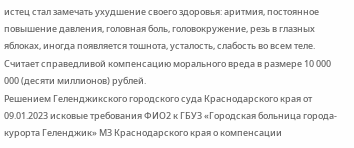истец стал замечать ухудшение своего здоровья: аритмия, постоянное повышение давления, головная боль, головокружение, резь в глазных яблоках, иногда появляется тошнота, усталость, слабость во всем теле.
Считает справедливой компенсацию морального вреда в размере 10 000 000 (десяти миллионов) рублей.
Решением Геленджикского городского суда Краснодарского края от 09.01.2023 исковые требования ФИО2 к ГБУЗ «Городская больница города-курорта Геленджик» МЗ Краснодарского края о компенсации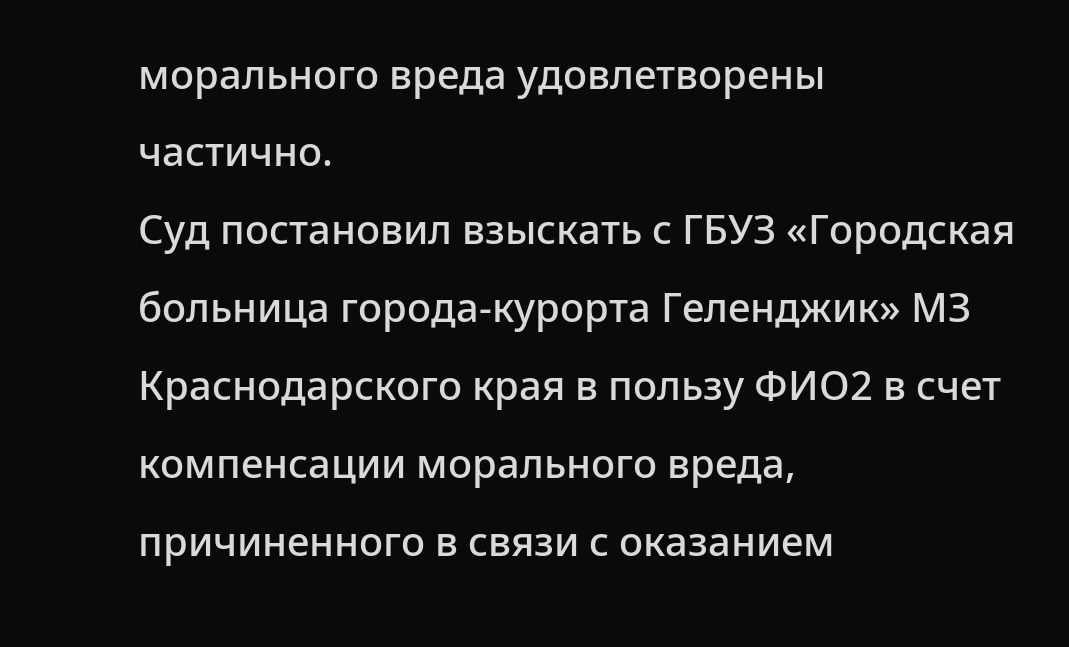морального вреда удовлетворены частично.
Суд постановил взыскать с ГБУЗ «Городская больница города-курорта Геленджик» МЗ Краснодарского края в пользу ФИО2 в счет компенсации морального вреда, причиненного в связи с оказанием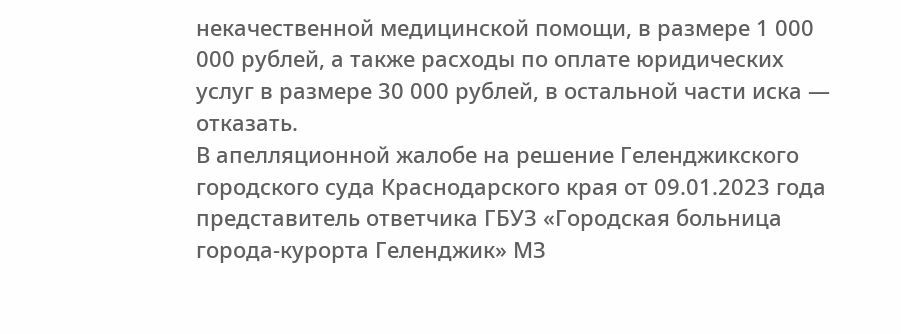некачественной медицинской помощи, в размере 1 000 000 рублей, а также расходы по оплате юридических услуг в размере 30 000 рублей, в остальной части иска — отказать.
В апелляционной жалобе на решение Геленджикского городского суда Краснодарского края от 09.01.2023 года представитель ответчика ГБУЗ «Городская больница города-курорта Геленджик» МЗ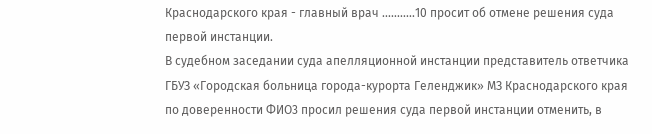Краснодарского края - главный врач ...........10 просит об отмене решения суда первой инстанции.
В судебном заседании суда апелляционной инстанции представитель ответчика ГБУЗ «Городская больница города-курорта Геленджик» МЗ Краснодарского края по доверенности ФИО3 просил решения суда первой инстанции отменить, в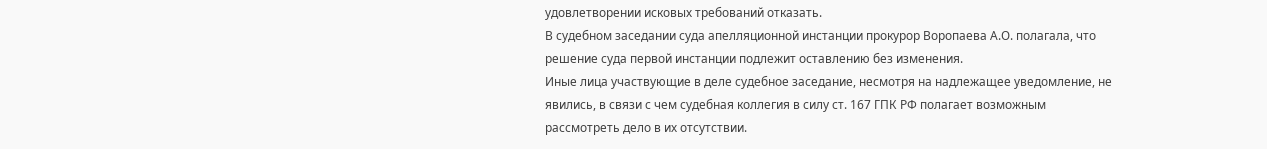удовлетворении исковых требований отказать.
В судебном заседании суда апелляционной инстанции прокурор Воропаева А.О. полагала, что решение суда первой инстанции подлежит оставлению без изменения.
Иные лица участвующие в деле судебное заседание, несмотря на надлежащее уведомление, не явились, в связи с чем судебная коллегия в силу ст. 167 ГПК РФ полагает возможным рассмотреть дело в их отсутствии.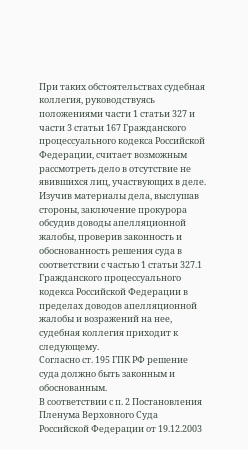При таких обстоятельствах судебная коллегия, руководствуясь положениями части 1 статьи 327 и части 3 статьи 167 Гражданского процессуального кодекса Российской Федерации, считает возможным рассмотреть дело в отсутствие не явившихся лиц, участвующих в деле.
Изучив материалы дела, выслушав стороны, заключение прокурора обсудив доводы апелляционной жалобы, проверив законность и обоснованность решения суда в соответствии с частью 1 статьи 327.1 Гражданского процессуального кодекса Российской Федерации в пределах доводов апелляционной жалобы и возражений на нее, судебная коллегия приходит к следующему.
Согласно ст. 195 ГПК РФ решение суда должно быть законным и обоснованным.
В соответствии с п. 2 Постановления Пленума Верховного Суда Российской Федерации от 19.12.2003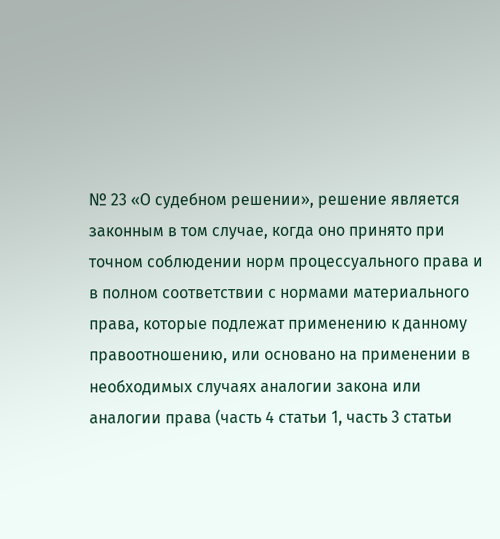№ 23 «О судебном решении», решение является законным в том случае, когда оно принято при точном соблюдении норм процессуального права и в полном соответствии с нормами материального права, которые подлежат применению к данному правоотношению, или основано на применении в необходимых случаях аналогии закона или аналогии права (часть 4 статьи 1, часть 3 статьи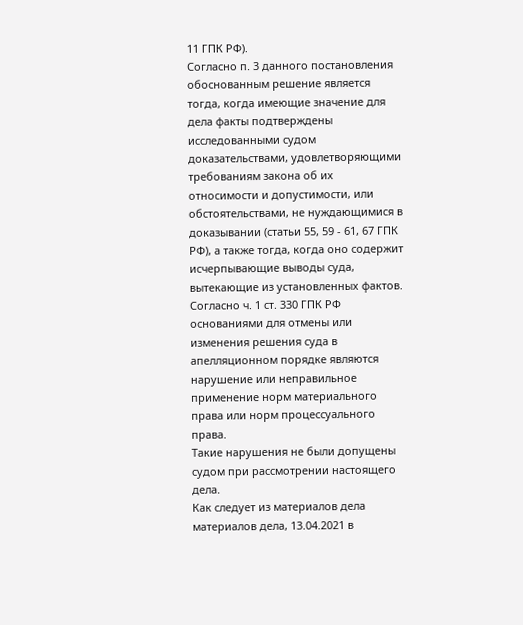11 ГПК РФ).
Согласно п. 3 данного постановления обоснованным решение является тогда, когда имеющие значение для дела факты подтверждены исследованными судом доказательствами, удовлетворяющими требованиям закона об их относимости и допустимости, или обстоятельствами, не нуждающимися в доказывании (статьи 55, 59 - 61, 67 ГПК РФ), а также тогда, когда оно содержит исчерпывающие выводы суда, вытекающие из установленных фактов.
Согласно ч. 1 ст. 330 ГПК РФ основаниями для отмены или изменения решения суда в апелляционном порядке являются нарушение или неправильное применение норм материального права или норм процессуального права.
Такие нарушения не были допущены судом при рассмотрении настоящего дела.
Как следует из материалов дела материалов дела, 13.04.2021 в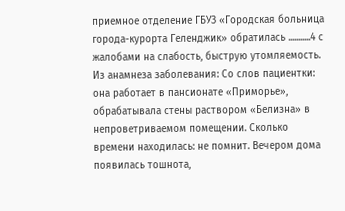приемное отделение ГБУЗ «Городская больница города-курорта Геленджик» обратилась ...........4 с жалобами на слабость, быструю утомляемость. Из анамнеза заболевания: Со слов пациентки: она работает в пансионате «Приморье», обрабатывала стены раствором «Белизна» в непроветриваемом помещении. Сколько времени находилась: не помнит. Вечером дома появилась тошнота,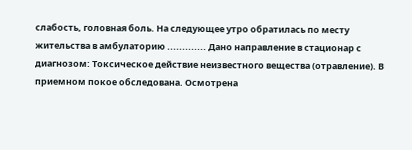слабость, головная боль. На следующее утро обратилась по месту жительства в амбулаторию ............. Дано направление в стационар с диагнозом: Токсическое действие неизвестного вещества (отравление). В приемном покое обследована. Осмотрена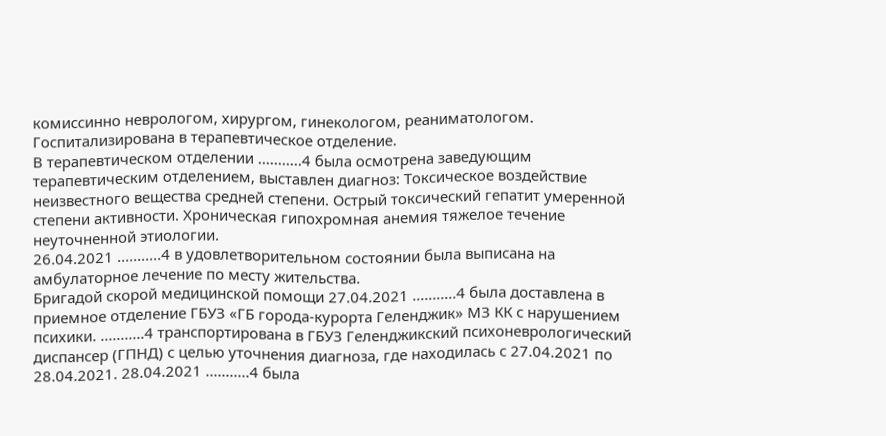комиссинно неврологом, хирургом, гинекологом, реаниматологом. Госпитализирована в терапевтическое отделение.
В терапевтическом отделении ...........4 была осмотрена заведующим терапевтическим отделением, выставлен диагноз: Токсическое воздействие неизвестного вещества средней степени. Острый токсический гепатит умеренной степени активности. Хроническая гипохромная анемия тяжелое течение неуточненной этиологии.
26.04.2021 ...........4 в удовлетворительном состоянии была выписана на амбулаторное лечение по месту жительства.
Бригадой скорой медицинской помощи 27.04.2021 ...........4 была доставлена в приемное отделение ГБУЗ «ГБ города-курорта Геленджик» МЗ КК с нарушением психики. ...........4 транспортирована в ГБУЗ Геленджикский психоневрологический диспансер (ГПНД) с целью уточнения диагноза, где находилась с 27.04.2021 по 28.04.2021. 28.04.2021 ...........4 была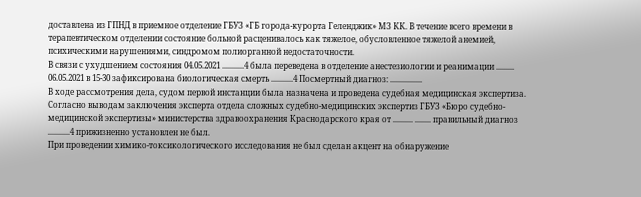доставлена из ГПНД в приемное отделение ГБУЗ «ГБ города-курорта Геленджик» МЗ КК. В течение всего времени в терапевтическом отделении состояние больной расценивалось как тяжелое, обусловленное тяжелой анемией, психическими нарушениями, синдромом полиорганной недостаточности.
В связи с ухудшением состояния 04.05.2021 ...........4 была переведена в отделение анестезиологии и реанимации .........
06.05.2021 в 15-30 зафиксирована биологическая смерть ...........4 Посмертный диагноз: ................
В ходе рассмотрения дела, судом первой инстанции была назначена и проведена судебная медицинская экспертиза.
Согласно выводам заключения эксперта отдела сложных судебно-медицинских экспертиз ГБУЗ «Бюро судебно-медицинской экспертизы» министерства здравоохранения Краснодарского края от .......... ........ правильный диагноз ...........4 прижизненно установлен не был.
При проведении химико-токсикологического исследования не был сделан акцент на обнаружение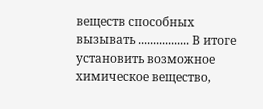веществ способных вызывать ................. В итоге установить возможное химическое вещество,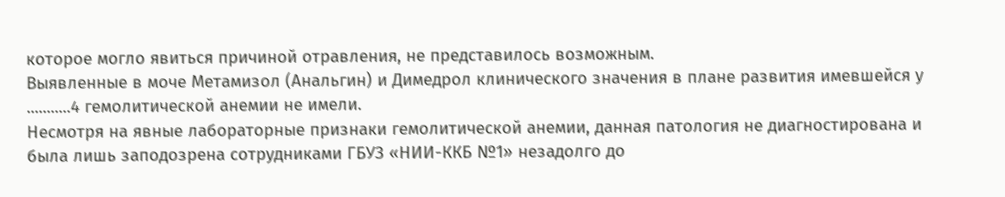которое могло явиться причиной отравления, не представилось возможным.
Выявленные в моче Метамизол (Анальгин) и Димедрол клинического значения в плане развития имевшейся у ...........4 гемолитической анемии не имели.
Несмотря на явные лабораторные признаки гемолитической анемии, данная патология не диагностирована и была лишь заподозрена сотрудниками ГБУЗ «НИИ-ККБ №1» незадолго до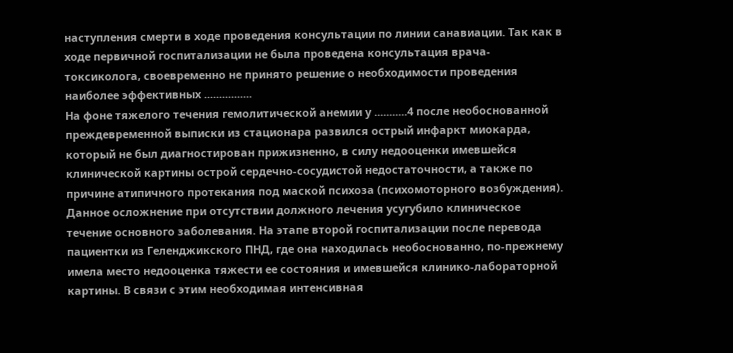наступления смерти в ходе проведения консультации по линии санавиации. Так как в ходе первичной госпитализации не была проведена консультация врача-токсиколога, своевременно не принято решение о необходимости проведения наиболее эффективных ................
На фоне тяжелого течения гемолитической анемии у ...........4 после необоснованной преждевременной выписки из стационара развился острый инфаркт миокарда, который не был диагностирован прижизненно, в силу недооценки имевшейся клинической картины острой сердечно-сосудистой недостаточности, а также по причине атипичного протекания под маской психоза (психомоторного возбуждения). Данное осложнение при отсутствии должного лечения усугубило клиническое течение основного заболевания. На этапе второй госпитализации после перевода пациентки из Геленджикского ПНД, где она находилась необоснованно, по-прежнему имела место недооценка тяжести ее состояния и имевшейся клинико-лабораторной картины. В связи с этим необходимая интенсивная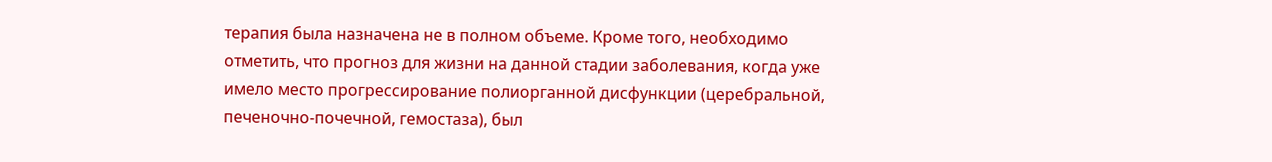терапия была назначена не в полном объеме. Кроме того, необходимо отметить, что прогноз для жизни на данной стадии заболевания, когда уже имело место прогрессирование полиорганной дисфункции (церебральной, печеночно-почечной, гемостаза), был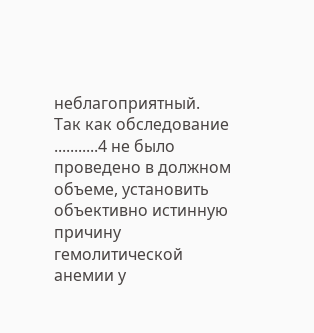неблагоприятный.
Так как обследование ...........4 не было проведено в должном объеме, установить объективно истинную причину гемолитической анемии у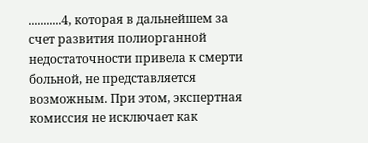...........4, которая в дальнейшем за счет развития полиорганной недостаточности привела к смерти больной, не представляется возможным. При этом, экспертная комиссия не исключает как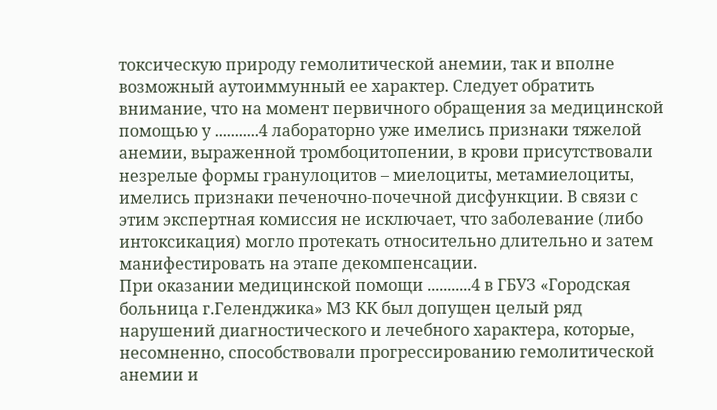токсическую природу гемолитической анемии, так и вполне возможный аутоиммунный ее характер. Следует обратить внимание, что на момент первичного обращения за медицинской помощью у ...........4 лабораторно уже имелись признаки тяжелой анемии, выраженной тромбоцитопении, в крови присутствовали незрелые формы гранулоцитов – миелоциты, метамиелоциты, имелись признаки печеночно-почечной дисфункции. В связи с этим экспертная комиссия не исключает, что заболевание (либо интоксикация) могло протекать относительно длительно и затем манифестировать на этапе декомпенсации.
При оказании медицинской помощи ...........4 в ГБУЗ «Городская больница г.Геленджика» МЗ КК был допущен целый ряд нарушений диагностического и лечебного характера, которые, несомненно, способствовали прогрессированию гемолитической анемии и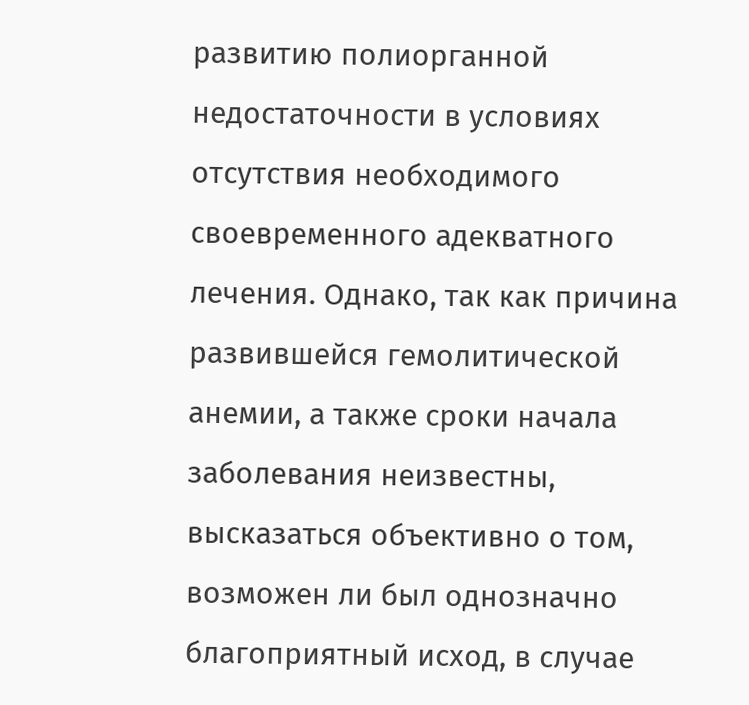развитию полиорганной недостаточности в условиях отсутствия необходимого своевременного адекватного лечения. Однако, так как причина развившейся гемолитической анемии, а также сроки начала заболевания неизвестны, высказаться объективно о том, возможен ли был однозначно благоприятный исход, в случае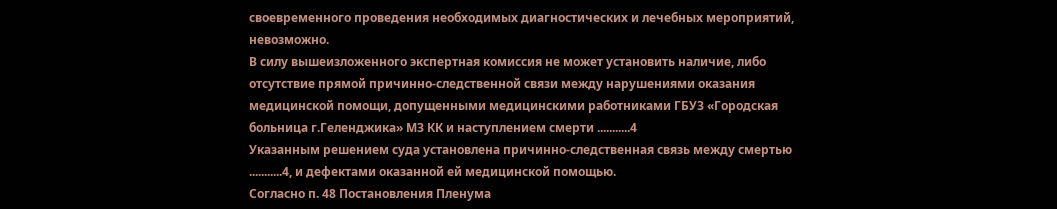своевременного проведения необходимых диагностических и лечебных мероприятий, невозможно.
В силу вышеизложенного экспертная комиссия не может установить наличие, либо отсутствие прямой причинно-следственной связи между нарушениями оказания медицинской помощи, допущенными медицинскими работниками ГБУЗ «Городская больница г.Геленджика» МЗ КК и наступлением смерти ...........4
Указанным решением суда установлена причинно-следственная связь между смертью ...........4, и дефектами оказанной ей медицинской помощью.
Согласно п. 48 Постановления Пленума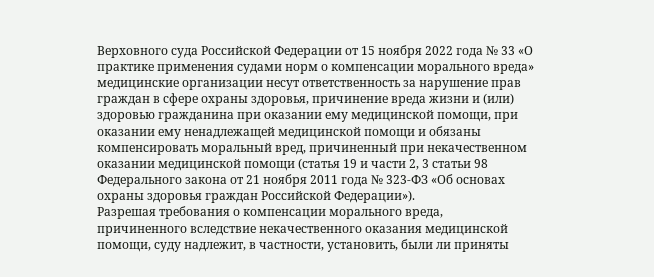Верховного суда Российской Федерации от 15 ноября 2022 года № 33 «О практике применения судами норм о компенсации морального вреда» медицинские организации несут ответственность за нарушение прав граждан в сфере охраны здоровья, причинение вреда жизни и (или) здоровью гражданина при оказании ему медицинской помощи, при оказании ему ненадлежащей медицинской помощи и обязаны компенсировать моральный вред, причиненный при некачественном оказании медицинской помощи (статья 19 и части 2, 3 статьи 98 Федерального закона от 21 ноября 2011 года № 323-ФЗ «Об основах охраны здоровья граждан Российской Федерации»).
Разрешая требования о компенсации морального вреда, причиненного вследствие некачественного оказания медицинской помощи, суду надлежит, в частности, установить, были ли приняты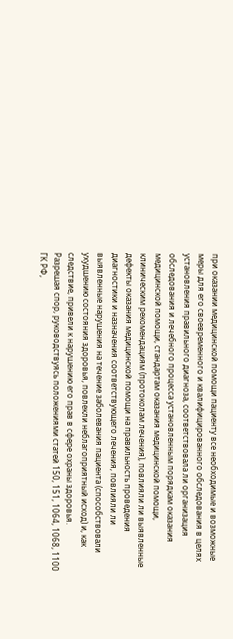при оказании медицинской помощи пациенту все необходимые и возможные меры для его своевременного и квалифицированного обследования в целях установления правильного диагноза, соответствовала ли организация обследования и лечебного процесса установленным порядкам оказания медицинской помощи, стандартам оказания медицинской помощи, клиническим рекомендациям (протоколам лечения), повлияли ли выявленные дефекты оказания медицинской помощи на правильность проведения диагностики и назначения соответствующего лечения, повлияли ли выявленные нарушения на течение заболевания пациента (способствовали ухудшению состояния здоровья, повлекли неблагоприятный исход) и, как следствие, привели к нарушению его прав в сфере охраны здоровья.
Разрешая спор, руководствуясь положениями статей 150, 151, 1064, 1068, 1100 ГК РФ,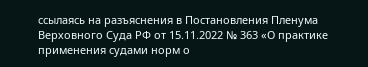ссылаясь на разъяснения в Постановления Пленума Верховного Суда РФ от 15.11.2022 № 363 «О практике применения судами норм о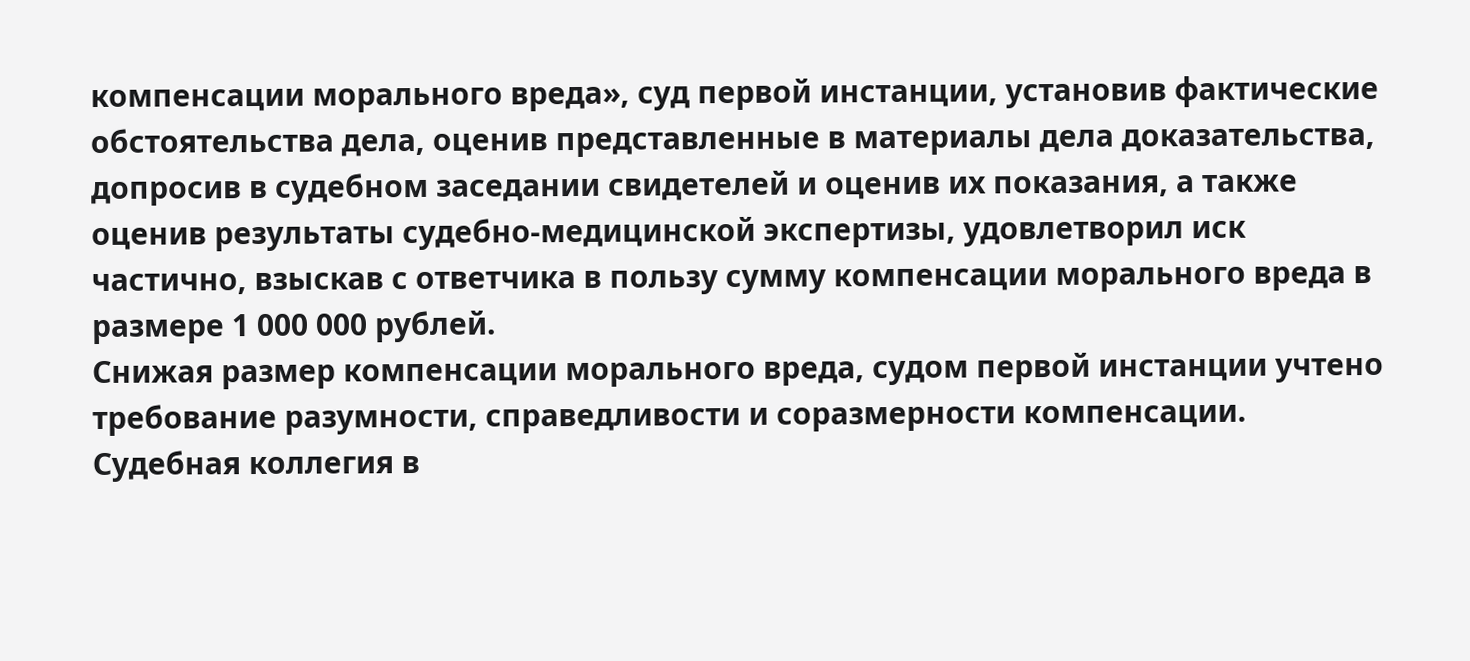компенсации морального вреда», суд первой инстанции, установив фактические обстоятельства дела, оценив представленные в материалы дела доказательства, допросив в судебном заседании свидетелей и оценив их показания, а также оценив результаты судебно-медицинской экспертизы, удовлетворил иск частично, взыскав с ответчика в пользу сумму компенсации морального вреда в размере 1 000 000 рублей.
Снижая размер компенсации морального вреда, судом первой инстанции учтено требование разумности, справедливости и соразмерности компенсации.
Судебная коллегия в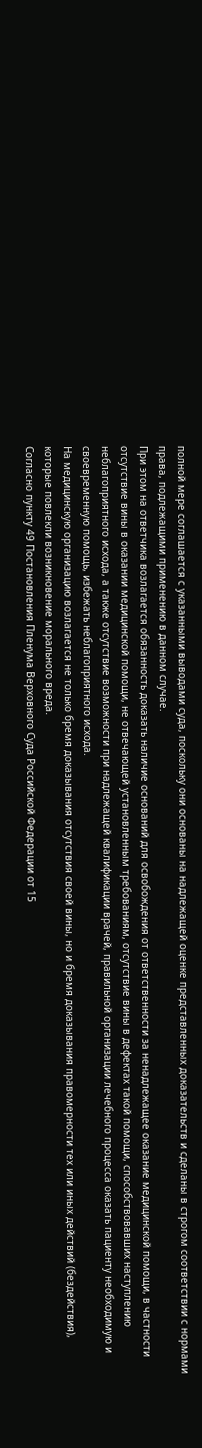полной мере соглашается с указанными выводами суда, поскольку они основаны на надлежащей оценке представленных доказательств и сделаны в строгом соответствии с нормами права, подлежащими применению в данном случае.
При этом на ответчика возлагается обязанность доказать наличие оснований для освобождения от ответственности за ненадлежащее оказание медицинской помощи, в частности отсутствие вины в оказании медицинской помощи, не отвечающей установленным требованиям, отсутствие вины в дефектах такой помощи, способствовавших наступлению неблагоприятного исхода, а также отсутствие возможности при надлежащей квалификации врачей, правильной организации лечебного процесса оказать пациенту необходимую и своевременную помощь, избежать неблагоприятного исхода.
На медицинскую организацию возлагается не только бремя доказывания отсутствия своей вины, но и бремя доказывания правомерности тех или иных действий (бездействия), которые повлекли возникновение морального вреда.
Согласно пункту 49 Постановления Пленума Верховного Суда Российской Федерации от 15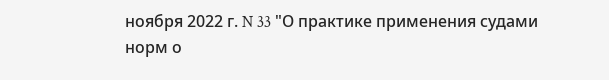ноября 2022 г. N 33 "О практике применения судами норм о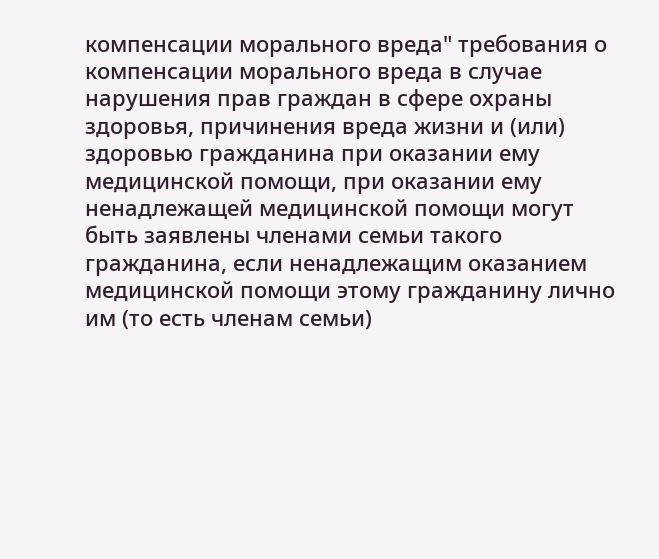компенсации морального вреда" требования о компенсации морального вреда в случае нарушения прав граждан в сфере охраны здоровья, причинения вреда жизни и (или) здоровью гражданина при оказании ему медицинской помощи, при оказании ему ненадлежащей медицинской помощи могут быть заявлены членами семьи такого гражданина, если ненадлежащим оказанием медицинской помощи этому гражданину лично им (то есть членам семьи)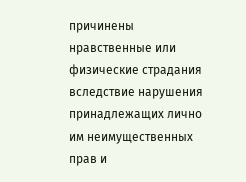причинены нравственные или физические страдания вследствие нарушения принадлежащих лично им неимущественных прав и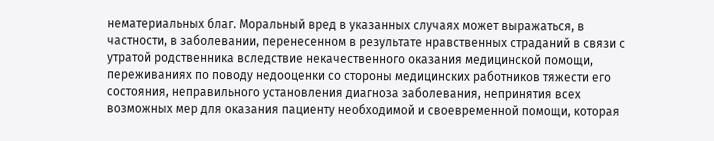нематериальных благ. Моральный вред в указанных случаях может выражаться, в частности, в заболевании, перенесенном в результате нравственных страданий в связи с утратой родственника вследствие некачественного оказания медицинской помощи, переживаниях по поводу недооценки со стороны медицинских работников тяжести его состояния, неправильного установления диагноза заболевания, непринятия всех возможных мер для оказания пациенту необходимой и своевременной помощи, которая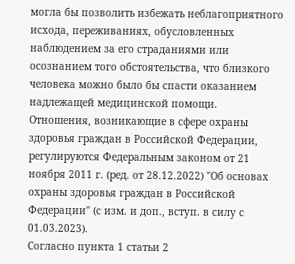могла бы позволить избежать неблагоприятного исхода, переживаниях, обусловленных наблюдением за его страданиями или осознанием того обстоятельства, что близкого человека можно было бы спасти оказанием надлежащей медицинской помощи.
Отношения, возникающие в сфере охраны здоровья граждан в Российской Федерации, регулируются Федеральным законом от 21 ноября 2011 г. (ред. от 28.12.2022) "Об основах охраны здоровья граждан в Российской Федерации" (с изм. и доп., вступ. в силу с 01.03.2023).
Согласно пункта 1 статьи 2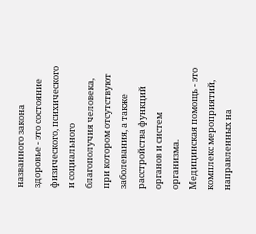названного закона здоровье - это состояние физического, психического и социального благополучия человека, при котором отсутствуют заболевания, а также расстройства функций органов и систем организма.
Медицинская помощь - это комплекс мероприятий, направленных на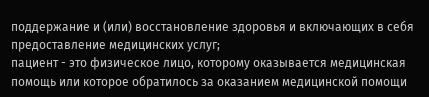поддержание и (или) восстановление здоровья и включающих в себя предоставление медицинских услуг;
пациент - это физическое лицо, которому оказывается медицинская помощь или которое обратилось за оказанием медицинской помощи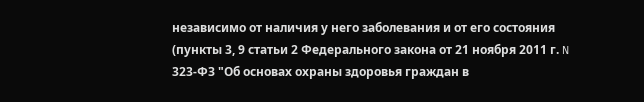независимо от наличия у него заболевания и от его состояния (пункты 3, 9 статьи 2 Федерального закона от 21 ноября 2011 г. N 323-ФЗ "Об основах охраны здоровья граждан в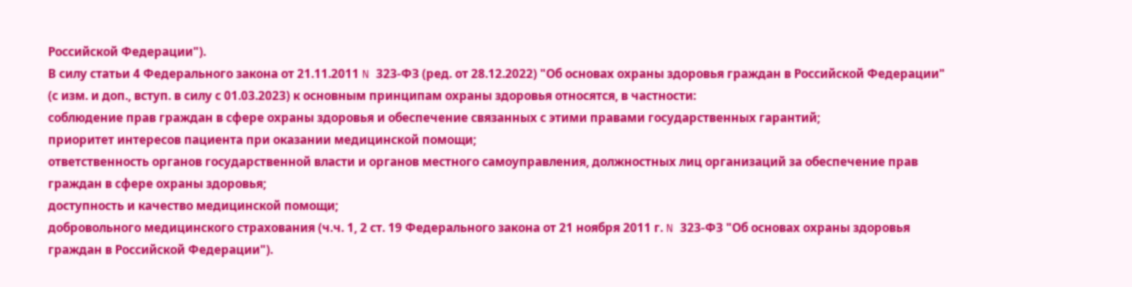Российской Федерации").
В силу статьи 4 Федерального закона от 21.11.2011 N 323-ФЗ (ред. от 28.12.2022) "Об основах охраны здоровья граждан в Российской Федерации" (с изм. и доп., вступ. в силу с 01.03.2023) к основным принципам охраны здоровья относятся, в частности:
соблюдение прав граждан в сфере охраны здоровья и обеспечение связанных с этими правами государственных гарантий;
приоритет интересов пациента при оказании медицинской помощи;
ответственность органов государственной власти и органов местного самоуправления, должностных лиц организаций за обеспечение прав граждан в сфере охраны здоровья;
доступность и качество медицинской помощи;
добровольного медицинского страхования (ч.ч. 1, 2 ст. 19 Федерального закона от 21 ноября 2011 г. N 323-ФЗ "Об основах охраны здоровья граждан в Российской Федерации").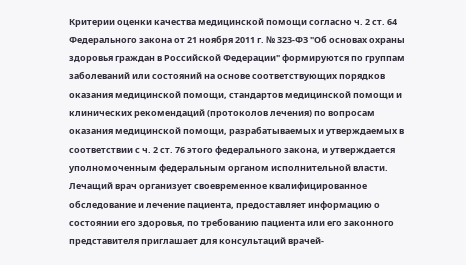Критерии оценки качества медицинской помощи согласно ч. 2 ст. 64 Федерального закона от 21 ноября 2011 г. № 323-ФЗ "Об основах охраны здоровья граждан в Российской Федерации" формируются по группам заболеваний или состояний на основе соответствующих порядков оказания медицинской помощи, стандартов медицинской помощи и клинических рекомендаций (протоколов лечения) по вопросам оказания медицинской помощи, разрабатываемых и утверждаемых в соответствии с ч. 2 ст. 76 этого федерального закона, и утверждается уполномоченным федеральным органом исполнительной власти.
Лечащий врач организует своевременное квалифицированное обследование и лечение пациента, предоставляет информацию о состоянии его здоровья, по требованию пациента или его законного представителя приглашает для консультаций врачей-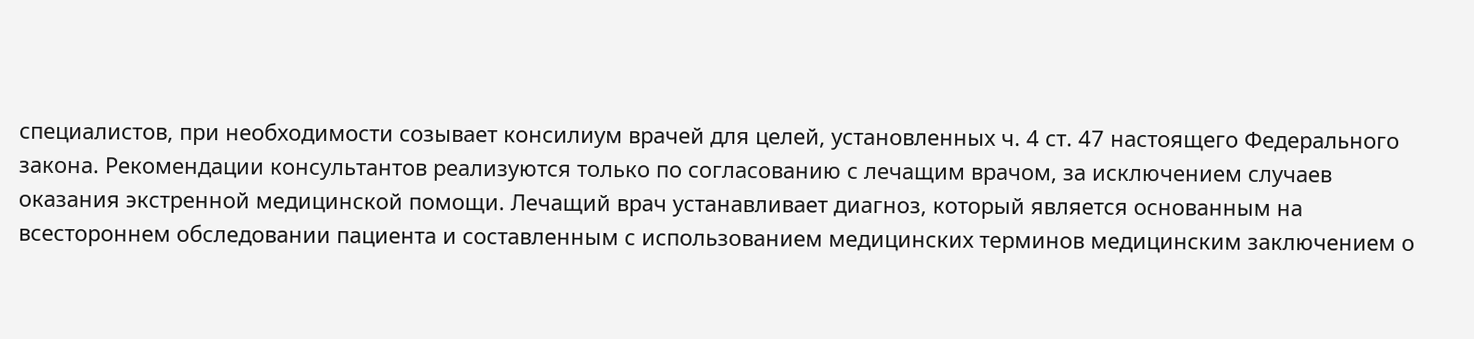специалистов, при необходимости созывает консилиум врачей для целей, установленных ч. 4 ст. 47 настоящего Федерального закона. Рекомендации консультантов реализуются только по согласованию с лечащим врачом, за исключением случаев оказания экстренной медицинской помощи. Лечащий врач устанавливает диагноз, который является основанным на всестороннем обследовании пациента и составленным с использованием медицинских терминов медицинским заключением о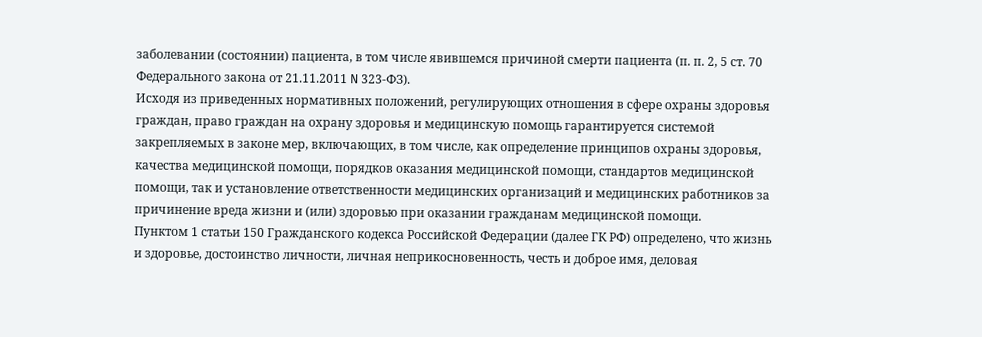заболевании (состоянии) пациента, в том числе явившемся причиной смерти пациента (п. п. 2, 5 ст. 70 Федерального закона от 21.11.2011 N 323-ФЗ).
Исходя из приведенных нормативных положений, регулирующих отношения в сфере охраны здоровья граждан, право граждан на охрану здоровья и медицинскую помощь гарантируется системой закрепляемых в законе мер, включающих, в том числе, как определение принципов охраны здоровья, качества медицинской помощи, порядков оказания медицинской помощи, стандартов медицинской помощи, так и установление ответственности медицинских организаций и медицинских работников за причинение вреда жизни и (или) здоровью при оказании гражданам медицинской помощи.
Пунктом 1 статьи 150 Гражданского кодекса Российской Федерации (далее ГК РФ) определено, что жизнь и здоровье, достоинство личности, личная неприкосновенность, честь и доброе имя, деловая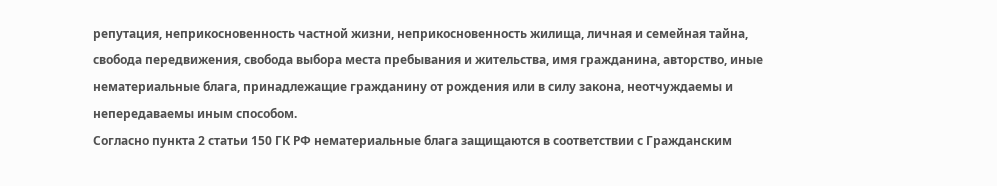репутация, неприкосновенность частной жизни, неприкосновенность жилища, личная и семейная тайна, свобода передвижения, свобода выбора места пребывания и жительства, имя гражданина, авторство, иные нематериальные блага, принадлежащие гражданину от рождения или в силу закона, неотчуждаемы и непередаваемы иным способом.
Согласно пункта 2 статьи 150 ГК РФ нематериальные блага защищаются в соответствии с Гражданским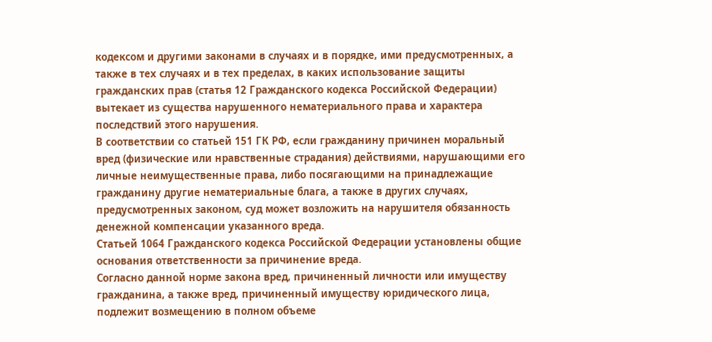кодексом и другими законами в случаях и в порядке, ими предусмотренных, а также в тех случаях и в тех пределах, в каких использование защиты гражданских прав (статья 12 Гражданского кодекса Российской Федерации) вытекает из существа нарушенного нематериального права и характера последствий этого нарушения.
В соответствии со статьей 151 ГК РФ, если гражданину причинен моральный вред (физические или нравственные страдания) действиями, нарушающими его личные неимущественные права, либо посягающими на принадлежащие гражданину другие нематериальные блага, а также в других случаях, предусмотренных законом, суд может возложить на нарушителя обязанность денежной компенсации указанного вреда.
Статьей 1064 Гражданского кодекса Российской Федерации установлены общие основания ответственности за причинение вреда.
Согласно данной норме закона вред, причиненный личности или имуществу гражданина, а также вред, причиненный имуществу юридического лица, подлежит возмещению в полном объеме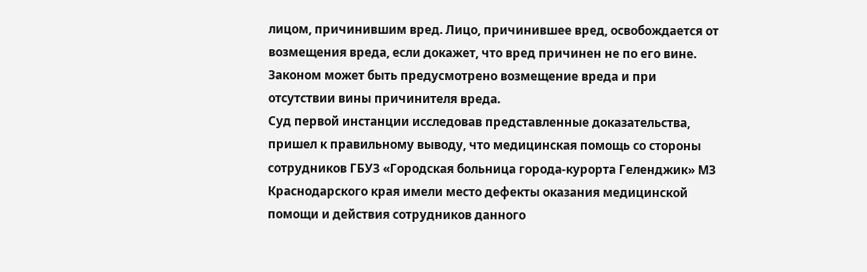лицом, причинившим вред. Лицо, причинившее вред, освобождается от возмещения вреда, если докажет, что вред причинен не по его вине. Законом может быть предусмотрено возмещение вреда и при отсутствии вины причинителя вреда.
Суд первой инстанции исследовав представленные доказательства, пришел к правильному выводу, что медицинская помощь со стороны сотрудников ГБУЗ «Городская больница города-курорта Геленджик» МЗ Краснодарского края имели место дефекты оказания медицинской помощи и действия сотрудников данного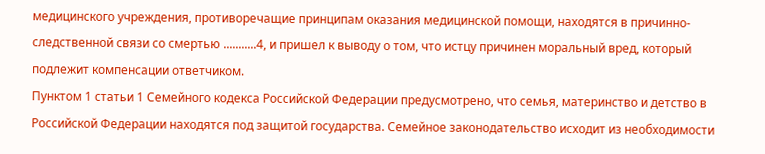медицинского учреждения, противоречащие принципам оказания медицинской помощи, находятся в причинно-следственной связи со смертью ...........4, и пришел к выводу о том, что истцу причинен моральный вред, который подлежит компенсации ответчиком.
Пунктом 1 статьи 1 Семейного кодекса Российской Федерации предусмотрено, что семья, материнство и детство в Российской Федерации находятся под защитой государства. Семейное законодательство исходит из необходимости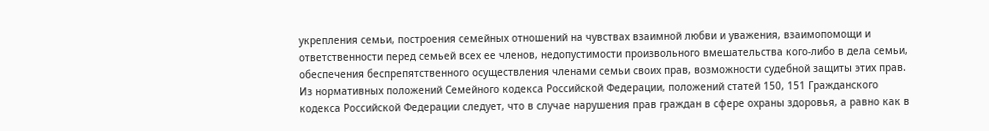укрепления семьи, построения семейных отношений на чувствах взаимной любви и уважения, взаимопомощи и ответственности перед семьей всех ее членов, недопустимости произвольного вмешательства кого-либо в дела семьи, обеспечения беспрепятственного осуществления членами семьи своих прав, возможности судебной защиты этих прав.
Из нормативных положений Семейного кодекса Российской Федерации, положений статей 150, 151 Гражданского кодекса Российской Федерации следует, что в случае нарушения прав граждан в сфере охраны здоровья, а равно как в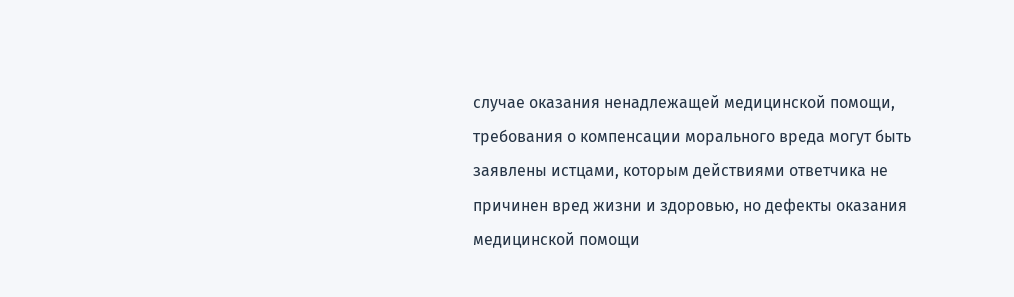случае оказания ненадлежащей медицинской помощи, требования о компенсации морального вреда могут быть заявлены истцами, которым действиями ответчика не причинен вред жизни и здоровью, но дефекты оказания медицинской помощи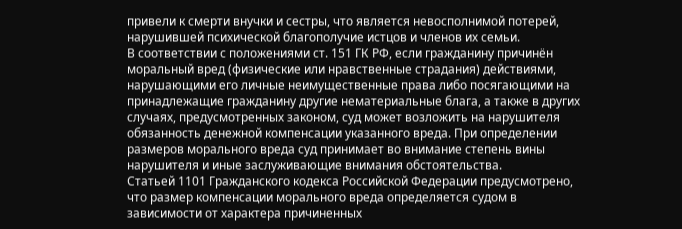привели к смерти внучки и сестры, что является невосполнимой потерей, нарушившей психической благополучие истцов и членов их семьи.
В соответствии с положениями ст. 151 ГК РФ, если гражданину причинён моральный вред (физические или нравственные страдания) действиями, нарушающими его личные неимущественные права либо посягающими на принадлежащие гражданину другие нематериальные блага, а также в других случаях, предусмотренных законом, суд может возложить на нарушителя обязанность денежной компенсации указанного вреда. При определении размеров морального вреда суд принимает во внимание степень вины нарушителя и иные заслуживающие внимания обстоятельства.
Статьей 1101 Гражданского кодекса Российской Федерации предусмотрено, что размер компенсации морального вреда определяется судом в зависимости от характера причиненных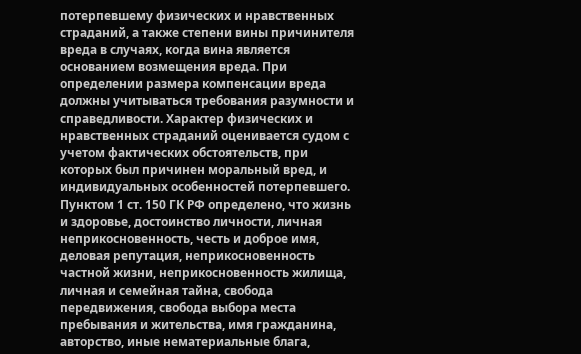потерпевшему физических и нравственных страданий, а также степени вины причинителя вреда в случаях, когда вина является основанием возмещения вреда. При определении размера компенсации вреда должны учитываться требования разумности и справедливости. Характер физических и нравственных страданий оценивается судом с учетом фактических обстоятельств, при которых был причинен моральный вред, и индивидуальных особенностей потерпевшего.
Пунктом 1 ст. 150 ГК РФ определено, что жизнь и здоровье, достоинство личности, личная неприкосновенность, честь и доброе имя, деловая репутация, неприкосновенность частной жизни, неприкосновенность жилища, личная и семейная тайна, свобода передвижения, свобода выбора места пребывания и жительства, имя гражданина, авторство, иные нематериальные блага,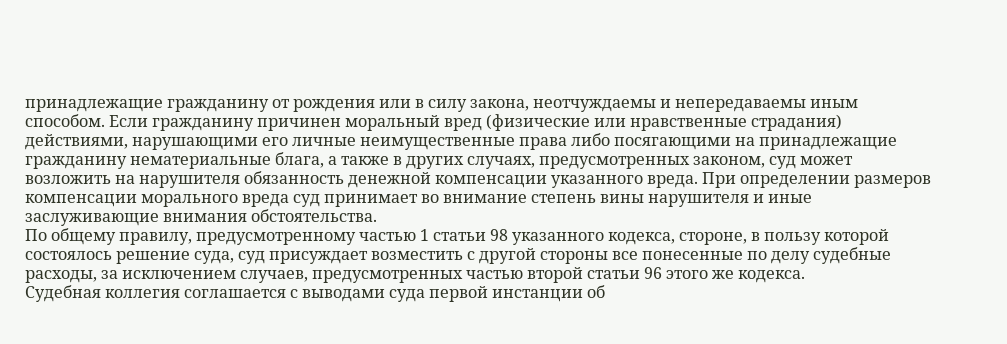принадлежащие гражданину от рождения или в силу закона, неотчуждаемы и непередаваемы иным способом. Если гражданину причинен моральный вред (физические или нравственные страдания) действиями, нарушающими его личные неимущественные права либо посягающими на принадлежащие гражданину нематериальные блага, а также в других случаях, предусмотренных законом, суд может возложить на нарушителя обязанность денежной компенсации указанного вреда. При определении размеров компенсации морального вреда суд принимает во внимание степень вины нарушителя и иные заслуживающие внимания обстоятельства.
По общему правилу, предусмотренному частью 1 статьи 98 указанного кодекса, стороне, в пользу которой состоялось решение суда, суд присуждает возместить с другой стороны все понесенные по делу судебные расходы, за исключением случаев, предусмотренных частью второй статьи 96 этого же кодекса.
Судебная коллегия соглашается с выводами суда первой инстанции об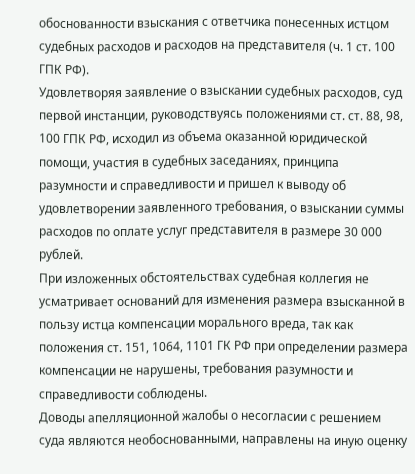обоснованности взыскания с ответчика понесенных истцом судебных расходов и расходов на представителя (ч. 1 ст. 100 ГПК РФ).
Удовлетворяя заявление о взыскании судебных расходов, суд первой инстанции, руководствуясь положениями ст. ст. 88, 98, 100 ГПК РФ, исходил из объема оказанной юридической помощи, участия в судебных заседаниях, принципа разумности и справедливости и пришел к выводу об удовлетворении заявленного требования, о взыскании суммы расходов по оплате услуг представителя в размере 30 000 рублей.
При изложенных обстоятельствах судебная коллегия не усматривает оснований для изменения размера взысканной в пользу истца компенсации морального вреда, так как положения ст. 151, 1064, 1101 ГК РФ при определении размера компенсации не нарушены, требования разумности и справедливости соблюдены.
Доводы апелляционной жалобы о несогласии с решением суда являются необоснованными, направлены на иную оценку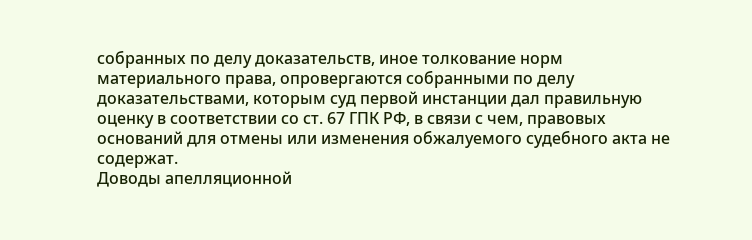собранных по делу доказательств, иное толкование норм материального права, опровергаются собранными по делу доказательствами, которым суд первой инстанции дал правильную оценку в соответствии со ст. 67 ГПК РФ, в связи с чем, правовых оснований для отмены или изменения обжалуемого судебного акта не содержат.
Доводы апелляционной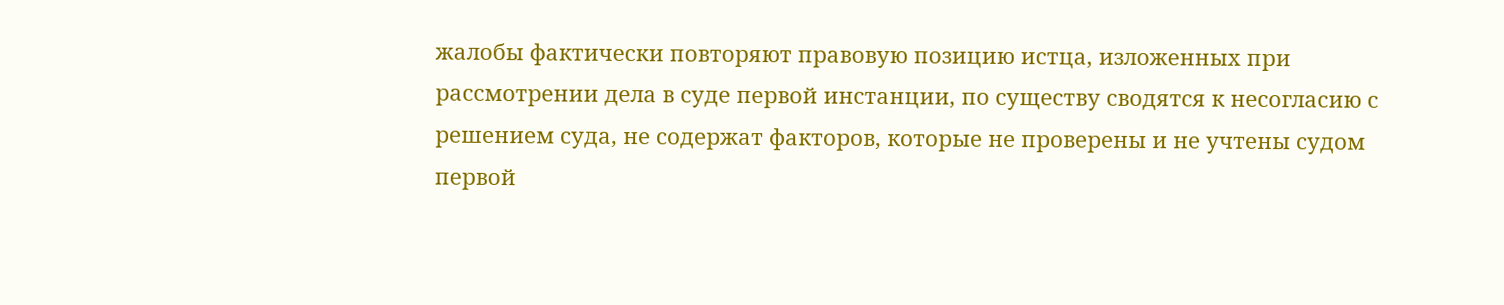жалобы фактически повторяют правовую позицию истца, изложенных при рассмотрении дела в суде первой инстанции, по существу сводятся к несогласию с решением суда, не содержат факторов, которые не проверены и не учтены судом первой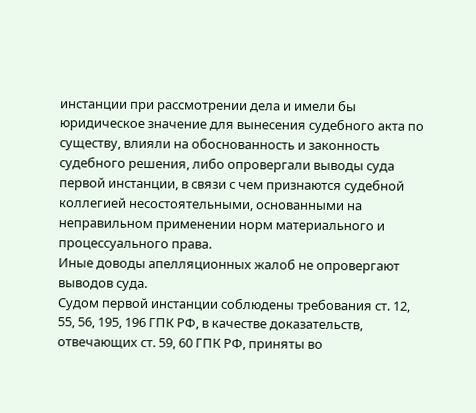инстанции при рассмотрении дела и имели бы юридическое значение для вынесения судебного акта по существу, влияли на обоснованность и законность судебного решения, либо опровергали выводы суда первой инстанции, в связи с чем признаются судебной коллегией несостоятельными, основанными на неправильном применении норм материального и процессуального права.
Иные доводы апелляционных жалоб не опровергают выводов суда.
Судом первой инстанции соблюдены требования ст. 12, 55, 56, 195, 196 ГПК РФ, в качестве доказательств, отвечающих ст. 59, 60 ГПК РФ, приняты во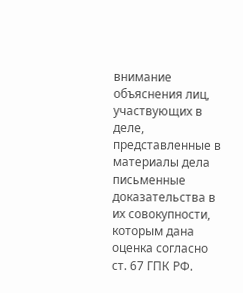внимание объяснения лиц, участвующих в деле, представленные в материалы дела письменные доказательства в их совокупности, которым дана оценка согласно ст. 67 ГПК РФ.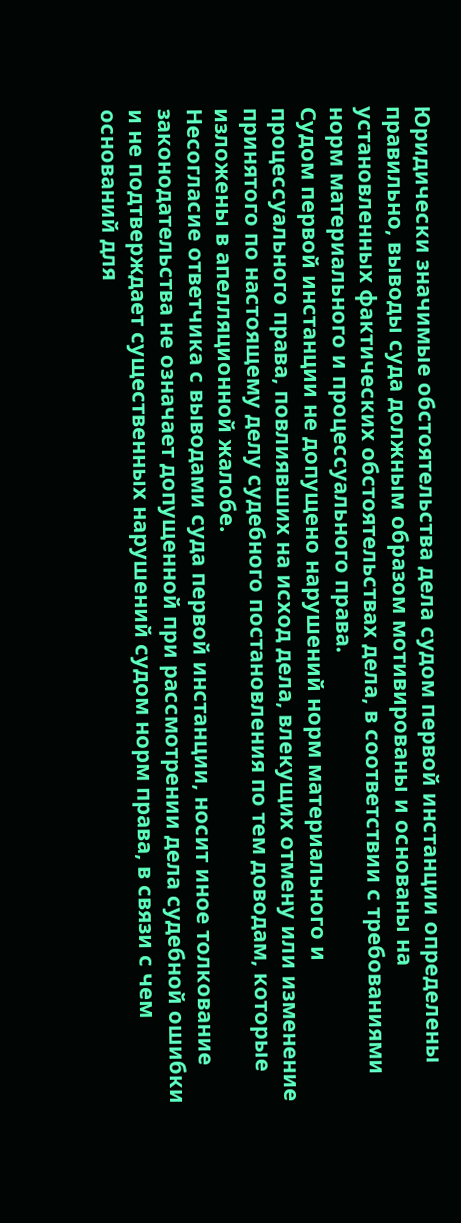Юридически значимые обстоятельства дела судом первой инстанции определены правильно, выводы суда должным образом мотивированы и основаны на установленных фактических обстоятельствах дела, в соответствии с требованиями норм материального и процессуального права.
Судом первой инстанции не допущено нарушений норм материального и процессуального права, повлиявших на исход дела, влекущих отмену или изменение принятого по настоящему делу судебного постановления по тем доводам, которые изложены в апелляционной жалобе.
Несогласие ответчика с выводами суда первой инстанции, носит иное толкование законодательства не означает допущенной при рассмотрении дела судебной ошибки и не подтверждает существенных нарушений судом норм права, в связи с чем оснований для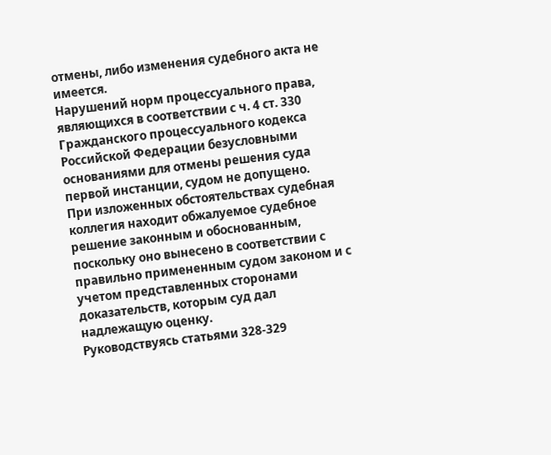отмены, либо изменения судебного акта не имеется.
Нарушений норм процессуального права, являющихся в соответствии с ч. 4 ст. 330 Гражданского процессуального кодекса Российской Федерации безусловными основаниями для отмены решения суда первой инстанции, судом не допущено.
При изложенных обстоятельствах судебная коллегия находит обжалуемое судебное решение законным и обоснованным, поскольку оно вынесено в соответствии с правильно примененным судом законом и с учетом представленных сторонами доказательств, которым суд дал надлежащую оценку.
Руководствуясь статьями 328-329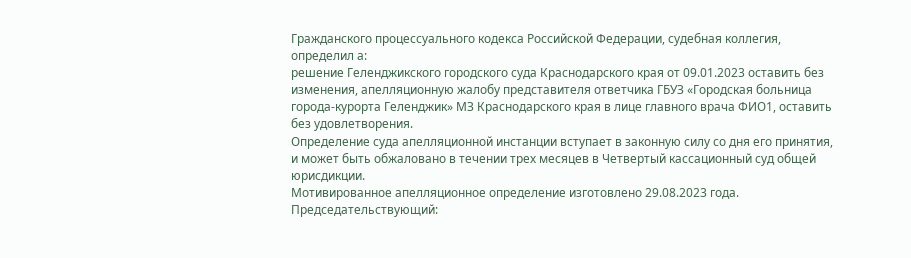Гражданского процессуального кодекса Российской Федерации, судебная коллегия,
определил а:
решение Геленджикского городского суда Краснодарского края от 09.01.2023 оставить без изменения, апелляционную жалобу представителя ответчика ГБУЗ «Городская больница города-курорта Геленджик» МЗ Краснодарского края в лице главного врача ФИО1, оставить без удовлетворения.
Определение суда апелляционной инстанции вступает в законную силу со дня его принятия, и может быть обжаловано в течении трех месяцев в Четвертый кассационный суд общей юрисдикции.
Мотивированное апелляционное определение изготовлено 29.08.2023 года.
Председательствующий: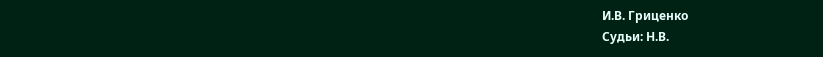И.В. Гриценко
Судьи: Н.В.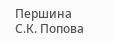Першина
С.К. Попова